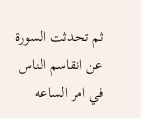ثم تحدثت السورة عن انقاسم الناس في امر الساعه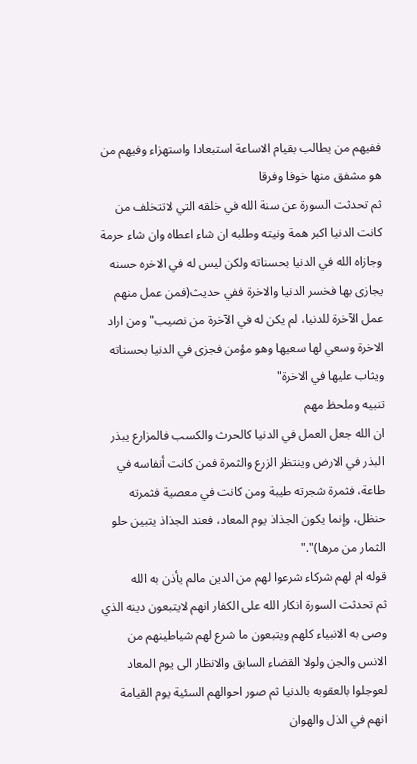ففيهم من يطالب بقيام الاساعة استبعادا واستهزاء وفيهم من هو مشفق منها خوفا وفرقا
ثم تحدثت السورة عن سنة الله في خلقه التي لاتتخلف من كانت الدنيا اكبر همة ونيته وطلبه ان شاء اعطاه وان شاء حرمة وجازاه الله في الدنيا بحسناته ولكن ليس له في الاخره حسنه يجازى بها فخسر الدنيا والاخرة ففي حديث(فمن عمل منهم عمل الآخرة للدنيا، لم يكن له في الآخرة من نصيب"ومن اراد الاخرة وسعي لها سعيها وهو مؤمن فجزى في الدنيا بحسناته ويثاب عليها في الاخرة"
تنبيه وملحظ مهم
ان الله جعل العمل في الدنيا كالحرث والكسب فالمزارع يبذر البذر في الارض وينتظر الزرع والثمرة فمن كانت أنفاسه في طاعة، فثمرة شجرته طيبة ومن كانت في معصية فثمرته حنظل، وإنما يكون الجذاذ يوم المعاد، فعند الجذاذ يتبين حلو الثمار من مرها)"."
قوله ام لهم شركاء شرعوا لهم من الدين مالم يأذن به الله
ثم تحدثت السورة انكار الله على الكفار انهم لايتبعون دينه الذي وصى به الانبياء كلهم ويتبعون ما شرع لهم شياطينهم من الانس والجن ولولا القضاء السابق والانظار الى يوم المعاد لعوجلوا بالعقوبه بالدنيا ثم صور احوالهم السئية يوم القيامة انهم في الذل والهوان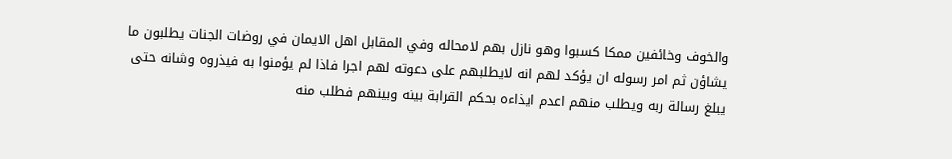والخوف وخائفين ممكا كسبوا وهو نازل بهم لامحاله وفي المقابل اهل الايمان في روضات الجنات يطلبون ما يشاؤن ثم امر رسوله ان يؤكد لهم انه لايطلبهم على دعوته لهم اجرا فاذا لم يؤمنوا به فيذروه وشانه حتى يبلغ رسالة ربه ويطلب منهم اعدم ايذاءه بحكم القرابة بينه وبينهم فطلب منه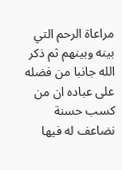مراعاة الرحم التي بينه وبينهم ثم ذكر الله جانبا من فضله على عباده ان من كسب حسنة نضاعف له فيها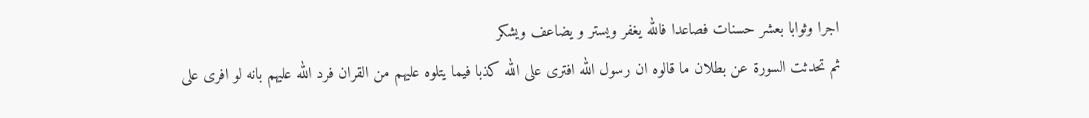اجرا وثوابا بعشر حسنات فصاعدا فالله يغفر ويستر و يضاعف ويشكر
ثم تحدثت السورة عن بطلان ما قالوه ان رسول الله افترى على الله كذبا فيما يتلوه عليهم من القران فرد الله عليهم بانه لو افرى على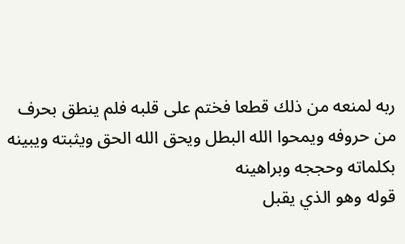ربه لمنعه من ذلك قطعا فختم على قلبه فلم ينطق بحرف من حروفه ويمحوا الله البطل ويحق الله الحق ويثبته ويبينه بكلماته وحججه وبراهينه
قوله وهو الذي يقبل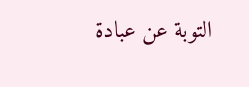التوبة عن عبادة